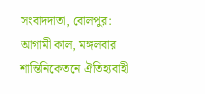সংবাদদাতা, বোলপুর: আগামী কাল, মঙ্গলবার শান্তিনিকেতনে ঐতিহ্যবাহী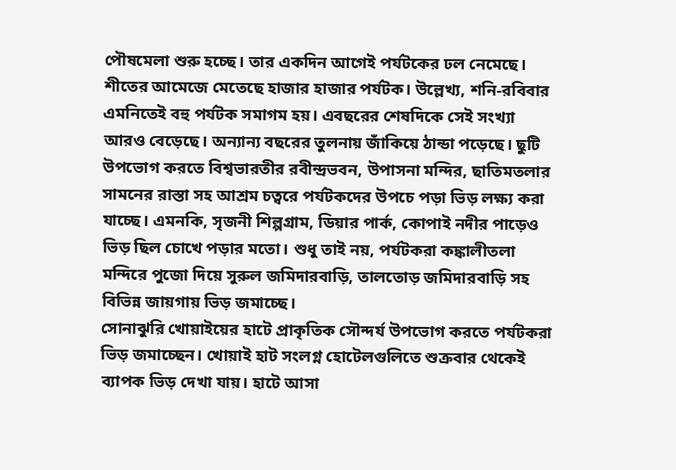পৌষমেলা শুরু হচ্ছে। তার একদিন আগেই পর্যটকের ঢল নেমেছে। শীতের আমেজে মেতেছে হাজার হাজার পর্যটক। উল্লেখ্য, শনি-রবিবার এমনিতেই বহু পর্যটক সমাগম হয়। এবছরের শেষদিকে সেই সংখ্যা আরও বেড়েছে। অন্যান্য বছরের তুলনায় জাঁকিয়ে ঠান্ডা পড়েছে। ছুটি উপভোগ করতে বিশ্বভারতীর রবীন্দ্রভবন, উপাসনা মন্দির, ছাতিমতলার সামনের রাস্তা সহ আশ্রম চত্বরে পর্যটকদের উপচে পড়া ভিড় লক্ষ্য করা যাচ্ছে। এমনকি, সৃজনী শিল্পগ্রাম, ডিয়ার পার্ক, কোপাই নদীর পাড়েও ভিড় ছিল চোখে পড়ার মতো। শুধু তাই নয়, পর্যটকরা কঙ্কালীতলা মন্দিরে পুজো দিয়ে সুরুল জমিদারবাড়ি, তালতোড় জমিদারবাড়ি সহ বিভিন্ন জায়গায় ভিড় জমাচ্ছে।
সোনাঝুরি খোয়াইয়ের হাটে প্রাকৃতিক সৌন্দর্য উপভোগ করতে পর্যটকরা ভিড় জমাচ্ছেন। খোয়াই হাট সংলগ্ন হোটেলগুলিতে শুক্রবার থেকেই ব্যাপক ভিড় দেখা যায়। হাটে আসা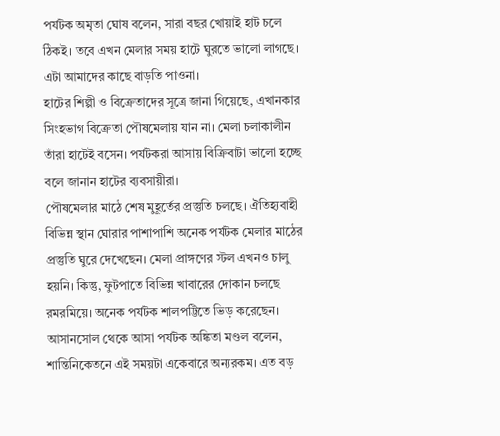পর্যটক অমৃতা ঘোষ বলেন, সারা বছর খোয়াই হাট চলে ঠিকই। তবে এখন মেলার সময় হাটে ঘুরতে ভালো লাগছে। এটা আমাদের কাছে বাড়তি পাওনা।
হাটের শিল্পী ও বিক্রেতাদের সূত্রে জানা গিয়েছে, এখানকার সিংহভাগ বিক্রেতা পৌষমেলায় যান না। মেলা চলাকালীন তাঁরা হাটেই বসেন। পর্যটকরা আসায় বিক্রিবাটা ভালো হচ্ছে বলে জানান হাটের ব্যবসায়ীরা।
পৌষমেলার মাঠে শেষ মুহূর্তের প্রস্তুতি চলছে। ঐতিহ্যবাহী বিভিন্ন স্থান ঘোরার পাশাপাশি অনেক পর্যটক মেলার মাঠের প্রস্তুতি ঘুরে দেখেছেন। মেলা প্রাঙ্গণের স্টল এখনও চালু হয়নি। কিন্তু, ফুটপাতে বিভিন্ন খাবারের দোকান চলছে রমরমিয়ে। অনেক পর্যটক শালপট্টিতে ভিড় করেছেন। আসানসোল থেকে আসা পর্যটক অঙ্কিতা মণ্ডল বলেন, শান্তিনিকেতনে এই সময়টা একেবারে অন্যরকম। এত বড়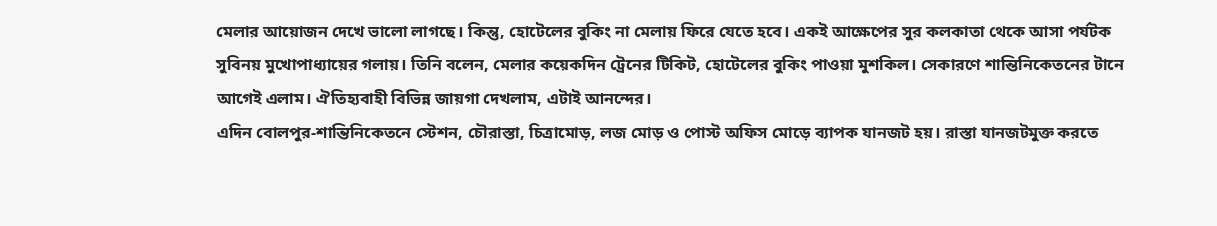মেলার আয়োজন দেখে ভালো লাগছে। কিন্তু, হোটেলের বুকিং না মেলায় ফিরে যেতে হবে। একই আক্ষেপের সুর কলকাতা থেকে আসা পর্যটক সুবিনয় মুখোপাধ্যায়ের গলায়। তিনি বলেন, মেলার কয়েকদিন ট্রেনের টিকিট, হোটেলের বুকিং পাওয়া মুশকিল। সেকারণে শান্তিনিকেতনের টানে আগেই এলাম। ঐতিহ্যবাহী বিভিন্ন জায়গা দেখলাম, এটাই আনন্দের।
এদিন বোলপুর-শান্তিনিকেতনে স্টেশন, চৌরাস্তা, চিত্রামোড়, লজ মোড় ও পোস্ট অফিস মোড়ে ব্যাপক যানজট হয়। রাস্তা যানজটমুক্ত করতে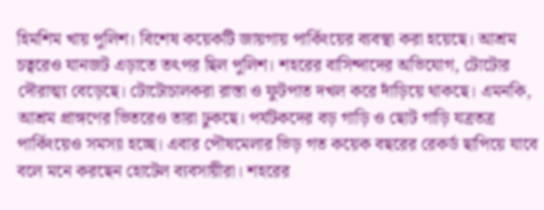হিমশিম খায় পুলিশ। বিশেষ কয়েকটি জায়গায় পার্কিংয়ের ব্যবস্থা করা হয়েছে। আশ্রম চত্বরেও যানজট এড়াতে তৎপর ছিল পুলিশ। শহরের বাসিন্দাদের অভিযোগ, টোটোর দৌরাত্ম্য বেড়েছে। টোটোচালকরা রাস্তা ও ফুটপাত দখল করে দাঁড়িয়ে থাকছে। এমনকি, আশ্রম প্রাঙ্গণের ভিতরেও তারা ঢুকছে। পর্যটকদের বড় গাড়ি ও ছোট গাড়ি যত্রতত্র পার্কিংয়েও সমস্যা হচ্ছে। এবার পৌষমেলার ভিড় গত কয়েক বছরের রেকর্ড ছাপিয়ে যাবে বলে মনে করছেন হোটেল ব্যবসায়ীরা। শহরের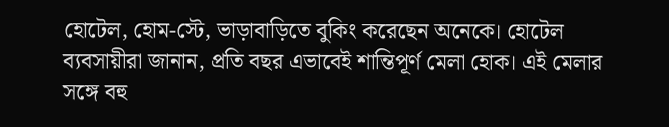হোটেল, হোম-স্টে, ভাড়াবাড়িতে বুকিং করেছেন অনেকে। হোটেল ব্যবসায়ীরা জানান, প্রতি বছর এভাবেই শান্তিপূর্ণ মেলা হোক। এই মেলার সঙ্গে বহু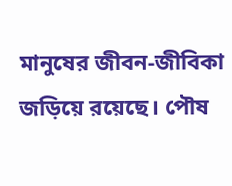মানুষের জীবন-জীবিকা জড়িয়ে রয়েছে। পৌষ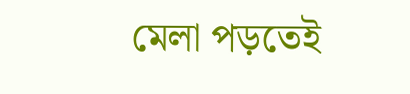মেলা পড়তেই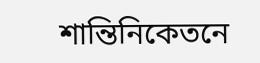শান্তিনিকেতনে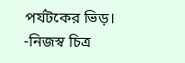পর্যটকের ভিড়। -নিজস্ব চিত্র